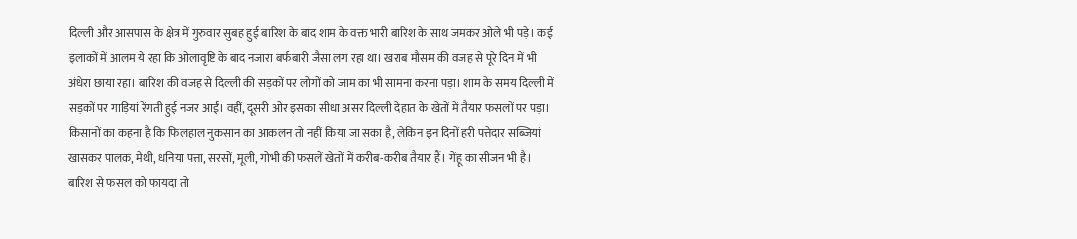दिल्ली और आसपास के क्षेत्र में गुरुवार सुबह हुई बारिश के बाद शाम के वक्त भारी बारिश के साथ जमकर ओले भी पड़े। कई इलाकों में आलम ये रहा कि ओलावृष्टि के बाद नजारा बर्फबारी जैसा लग रहा था। खराब मौसम की वजह से पूरे दिन में भी अंधेरा छाया रहा। बारिश की वजह से दिल्ली की सड़कों पर लोगों को जाम का भी सामना करना पड़ा। शाम के समय दिल्ली में सड़कों पर गाड़ियां रेंगती हुई नजर आईं। वहीं, दूसरी ओर इसका सीधा असर दिल्ली देहात के खेतों में तैयार फसलों पर पड़ा। किसानों का कहना है कि फिलहाल नुकसान का आकलन तो नहीं किया जा सका है, लेकिन इन दिनों हरी पत्तेदार सब्जियां खासकर पालक, मेथी, धनिया पत्ता, सरसों, मूली, गोभी की फसलें खेतों में करीब-करीब तैयार हैं। गेंहू का सीजन भी है। बारिश से फसल को फायदा तो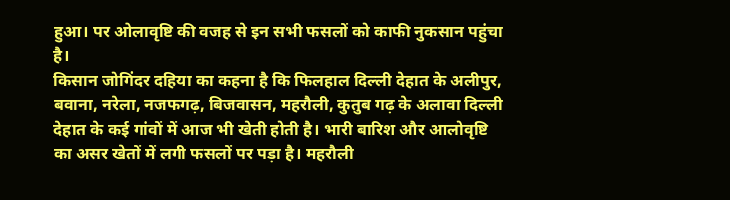हुआ। पर ओलावृष्टि की वजह से इन सभी फसलों को काफी नुकसान पहुंचा है।
किसान जोगिंदर दहिया का कहना है कि फिलहाल दिल्ली देहात के अलीपुर, बवाना, नरेला, नजफगढ़, बिजवासन, महरौली, कुतुब गढ़ के अलावा दिल्ली देहात के कई गांवों में आज भी खेती होती है। भारी बारिश और आलोवृष्टि का असर खेतों में लगी फसलों पर पड़ा है। महरौली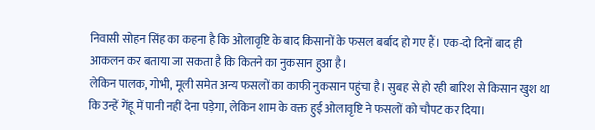निवासी सोहन सिंह का कहना है कि ओलावृष्टि के बाद किसानों के फसल बर्बाद हो गए हैं। एक-दो दिनों बाद ही आकलन कर बताया जा सकता है कि कितने का नुकसान हुआ है।
लेकिन पालक, गोभी, मूली समेत अन्य फसलों का काफी नुकसान पहुंचा है। सुबह से हो रही बारिश से किसान खुश था कि उन्हें गेंहू में पानी नहीं देना पड़ेगा, लेकिन शाम के वक्त हुई ओलावृष्टि ने फसलों को चौपट कर दिया।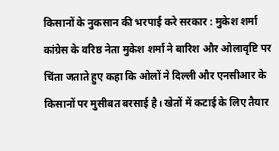किसानों के नुकसान की भरपाई करे सरकार : मुकेश शर्मा
कांग्रेस के वरिष्ठ नेता मुकेश शर्मा ने बारिश और ओलावृष्टि पर चिंता जताते हुए कहा कि ओलों ने दिल्ली और एनसीआर के किसानों पर मुसीबत बरसाई है। खेतों में कटाई के लिए तैयार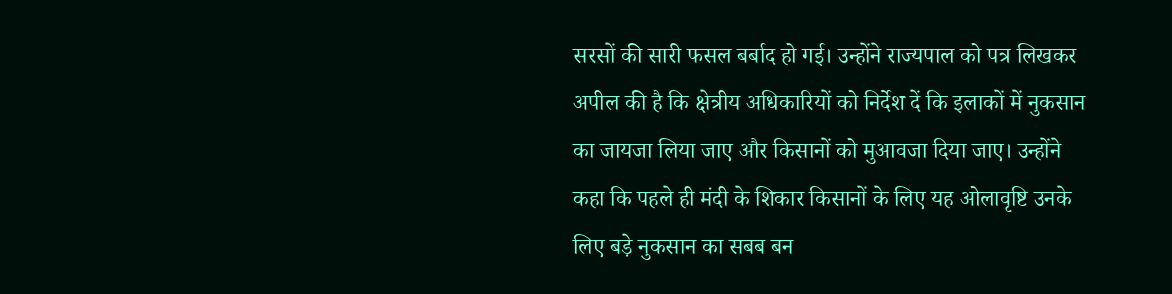सरसों की सारी फसल बर्बाद हो गई। उन्होंने राज्यपाल को पत्र लिखकर अपील की है कि क्षेत्रीय अधिकारियों को निर्देश दें कि इलाकों में नुकसान का जायजा लिया जाए और किसानों को मुआवजा दिया जाए। उन्होंने कहा कि पहले ही मंदी के शिकार किसानों के लिए यह ओलावृष्टि उनके लिए बड़े नुकसान का सबब बन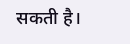सकती है।